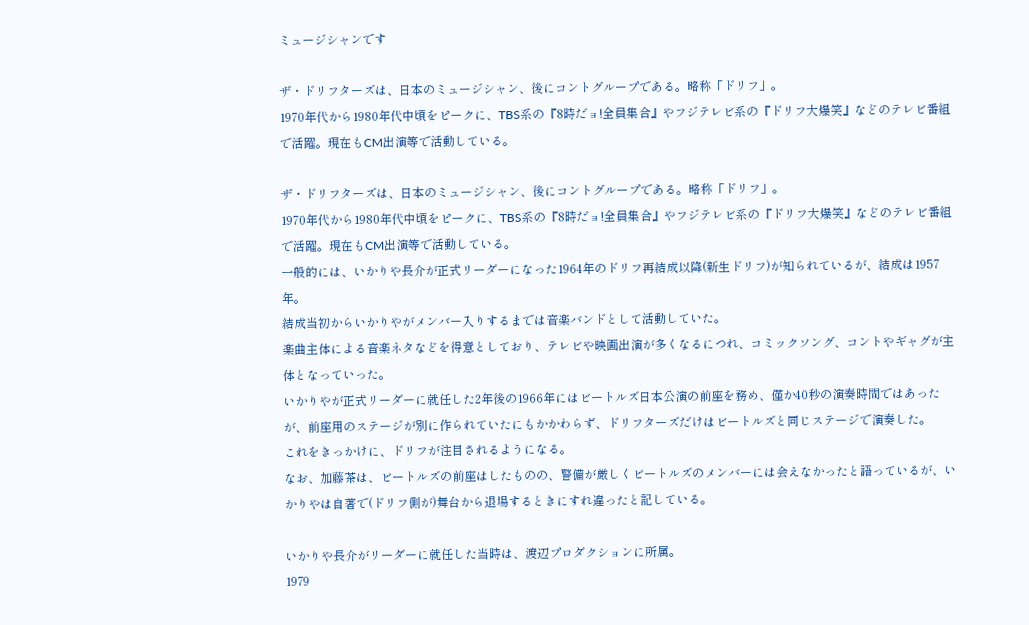ミュージシャンです

ザ・ドリフターズは、日本のミュージシャン、後にコントグループである。略称「ドリフ」。
1970年代から1980年代中頃をピークに、TBS系の『8時だョ!全員集合』やフジテレビ系の『ドリフ大爆笑』などのテレビ番組で活躍。現在もCM出演等で活動している。

ザ・ドリフターズは、日本のミュージシャン、後にコントグループである。略称「ドリフ」。
1970年代から1980年代中頃をピークに、TBS系の『8時だョ!全員集合』やフジテレビ系の『ドリフ大爆笑』などのテレビ番組で活躍。現在もCM出演等で活動している。
一般的には、いかりや長介が正式リーダーになった1964年のドリフ再結成以降(新生ドリフ)が知られているが、結成は1957年。
結成当初からいかりやがメンバー入りするまでは音楽バンドとして活動していた。
楽曲主体による音楽ネタなどを得意としており、テレビや映画出演が多くなるにつれ、コミックソング、コントやギャグが主体となっていった。
いかりやが正式リーダーに就任した2年後の1966年にはビートルズ日本公演の前座を務め、僅か40秒の演奏時間ではあったが、前座用のステージが別に作られていたにもかかわらず、ドリフターズだけはビートルズと同じステージで演奏した。
これをきっかけに、ドリフが注目されるようになる。
なお、加藤茶は、ビートルズの前座はしたものの、警備が厳しくビートルズのメンバーには会えなかったと語っているが、いかりやは自著で(ドリフ側が)舞台から退場するときにすれ違ったと記している。

いかりや長介がリーダーに就任した当時は、渡辺プロダクションに所属。
1979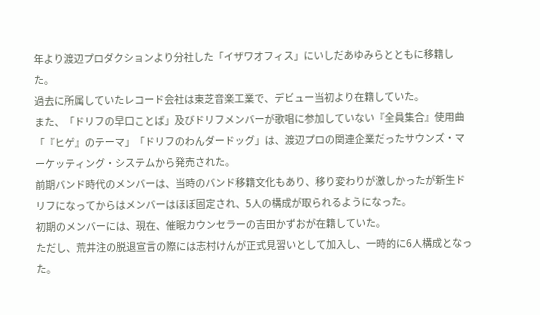年より渡辺プロダクションより分社した「イザワオフィス」にいしだあゆみらとともに移籍した。
過去に所属していたレコード会社は東芝音楽工業で、デビュー当初より在籍していた。
また、「ドリフの早口ことば」及びドリフメンバーが歌唱に参加していない『全員集合』使用曲「『ヒゲ』のテーマ」「ドリフのわんダードッグ」は、渡辺プロの関連企業だったサウンズ・マーケッティング・システムから発売された。
前期バンド時代のメンバーは、当時のバンド移籍文化もあり、移り変わりが激しかったが新生ドリフになってからはメンバーはほぼ固定され、5人の構成が取られるようになった。
初期のメンバーには、現在、催眠カウンセラーの吉田かずおが在籍していた。
ただし、荒井注の脱退宣言の際には志村けんが正式見習いとして加入し、一時的に6人構成となった。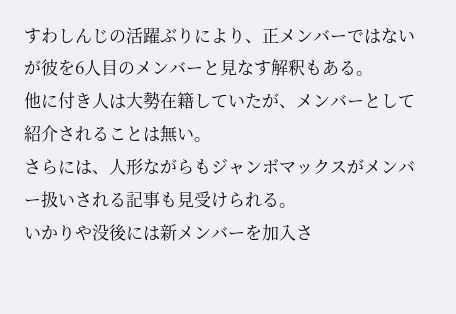すわしんじの活躍ぶりにより、正メンバーではないが彼を6人目のメンバーと見なす解釈もある。
他に付き人は大勢在籍していたが、メンバーとして紹介されることは無い。
さらには、人形ながらもジャンボマックスがメンバー扱いされる記事も見受けられる。
いかりや没後には新メンバーを加入さ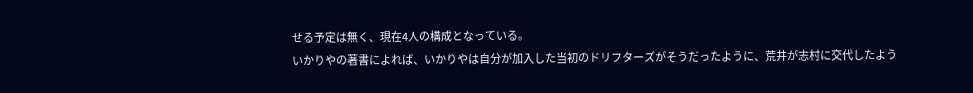せる予定は無く、現在4人の構成となっている。
いかりやの著書によれば、いかりやは自分が加入した当初のドリフターズがそうだったように、荒井が志村に交代したよう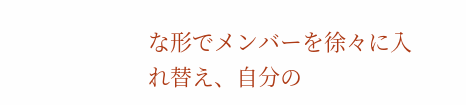な形でメンバーを徐々に入れ替え、自分の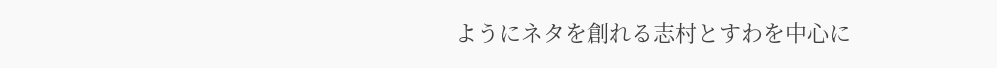ようにネタを創れる志村とすわを中心に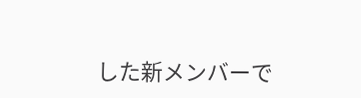した新メンバーで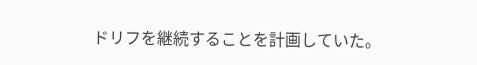ドリフを継続することを計画していた。